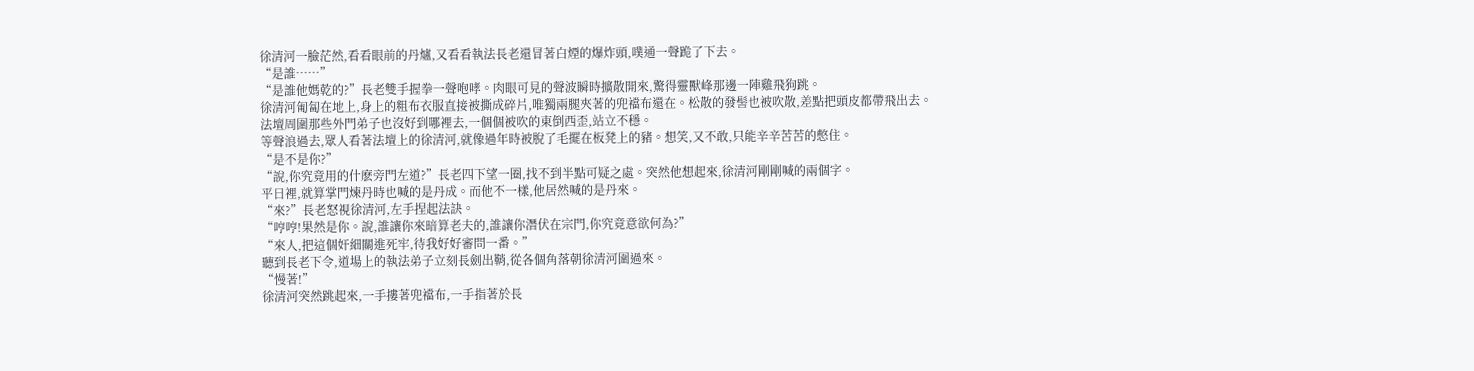徐清河一臉茫然,看看眼前的丹爐,又看看執法長老還冒著白煙的爆炸頭,噗通一聲跪了下去。
“是誰……”
“是誰他媽乾的?”長老雙手握拳一聲咆哮。肉眼可見的聲波瞬時擴散開來,驚得靈獸峰那邊一陣雞飛狗跳。
徐清河匍匐在地上,身上的粗布衣服直接被撕成碎片,唯獨兩腿夾著的兜襠布還在。松散的發髻也被吹散,差點把頭皮都帶飛出去。
法壇周圍那些外門弟子也沒好到哪裡去,一個個被吹的東倒西歪,站立不穩。
等聲浪過去,眾人看著法壇上的徐清河,就像過年時被脫了毛擺在板凳上的豬。想笑,又不敢,只能辛辛苦苦的憋住。
“是不是你?”
“說,你究竟用的什麽旁門左道?”長老四下望一圈,找不到半點可疑之處。突然他想起來,徐清河剛剛喊的兩個字。
平日裡,就算掌門煉丹時也喊的是丹成。而他不一樣,他居然喊的是丹來。
“來?”長老怒視徐清河,左手捏起法訣。
“哼哼!果然是你。說,誰讓你來暗算老夫的,誰讓你潛伏在宗門,你究竟意欲何為?”
“來人,把這個奸細關進死牢,待我好好審問一番。”
聽到長老下令,道場上的執法弟子立刻長劍出鞘,從各個角落朝徐清河圍過來。
“慢著!”
徐清河突然跳起來,一手摟著兜襠布,一手指著於長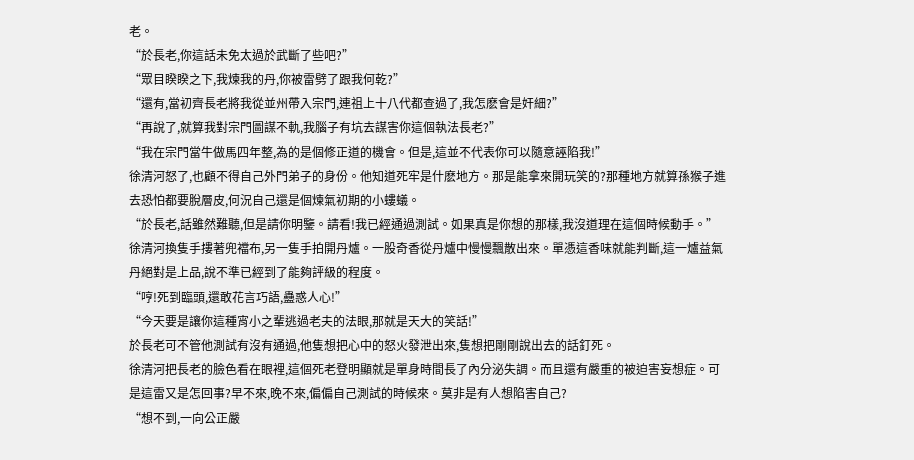老。
“於長老,你這話未免太過於武斷了些吧?”
“眾目睽睽之下,我煉我的丹,你被雷劈了跟我何乾?”
“還有,當初齊長老將我從並州帶入宗門,連祖上十八代都查過了,我怎麽會是奸細?”
“再說了,就算我對宗門圖謀不軌,我腦子有坑去謀害你這個執法長老?”
“我在宗門當牛做馬四年整,為的是個修正道的機會。但是,這並不代表你可以隨意誣陷我!”
徐清河怒了,也顧不得自己外門弟子的身份。他知道死牢是什麽地方。那是能拿來開玩笑的?那種地方就算孫猴子進去恐怕都要脫層皮,何況自己還是個煉氣初期的小螻蟻。
“於長老,話雖然難聽,但是請你明鑒。請看!我已經通過測試。如果真是你想的那樣,我沒道理在這個時候動手。”
徐清河換隻手摟著兜襠布,另一隻手拍開丹爐。一股奇香從丹爐中慢慢飄散出來。單憑這香味就能判斷,這一爐益氣丹絕對是上品,說不準已經到了能夠評級的程度。
“哼!死到臨頭,還敢花言巧語,蠱惑人心!”
“今天要是讓你這種宵小之輩逃過老夫的法眼,那就是天大的笑話!”
於長老可不管他測試有沒有通過,他隻想把心中的怒火發泄出來,隻想把剛剛說出去的話釘死。
徐清河把長老的臉色看在眼裡,這個死老登明顯就是單身時間長了內分泌失調。而且還有嚴重的被迫害妄想症。可是這雷又是怎回事?早不來,晚不來,偏偏自己測試的時候來。莫非是有人想陷害自己?
“想不到,一向公正嚴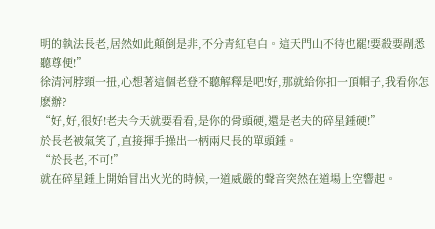明的執法長老,居然如此顛倒是非,不分青紅皂白。這天門山不待也罷!要殺要剮悉聽尊便!”
徐清河脖頸一扭,心想著這個老登不聽解釋是吧!好,那就給你扣一頂帽子,我看你怎麽辦?
“好,好,很好!老夫今天就要看看,是你的骨頭硬,還是老夫的碎星錘硬!”
於長老被氣笑了,直接揮手操出一柄兩尺長的單頭錘。
“於長老,不可!”
就在碎星錘上開始冒出火光的時候,一道威嚴的聲音突然在道場上空響起。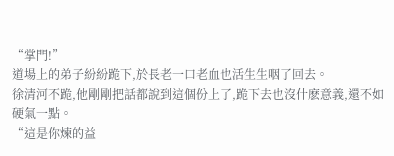“掌門!”
道場上的弟子紛紛跪下,於長老一口老血也活生生咽了回去。
徐清河不跪,他剛剛把話都說到這個份上了,跪下去也沒什麽意義,還不如硬氣一點。
“這是你煉的益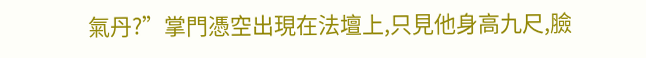氣丹?”掌門憑空出現在法壇上,只見他身高九尺,臉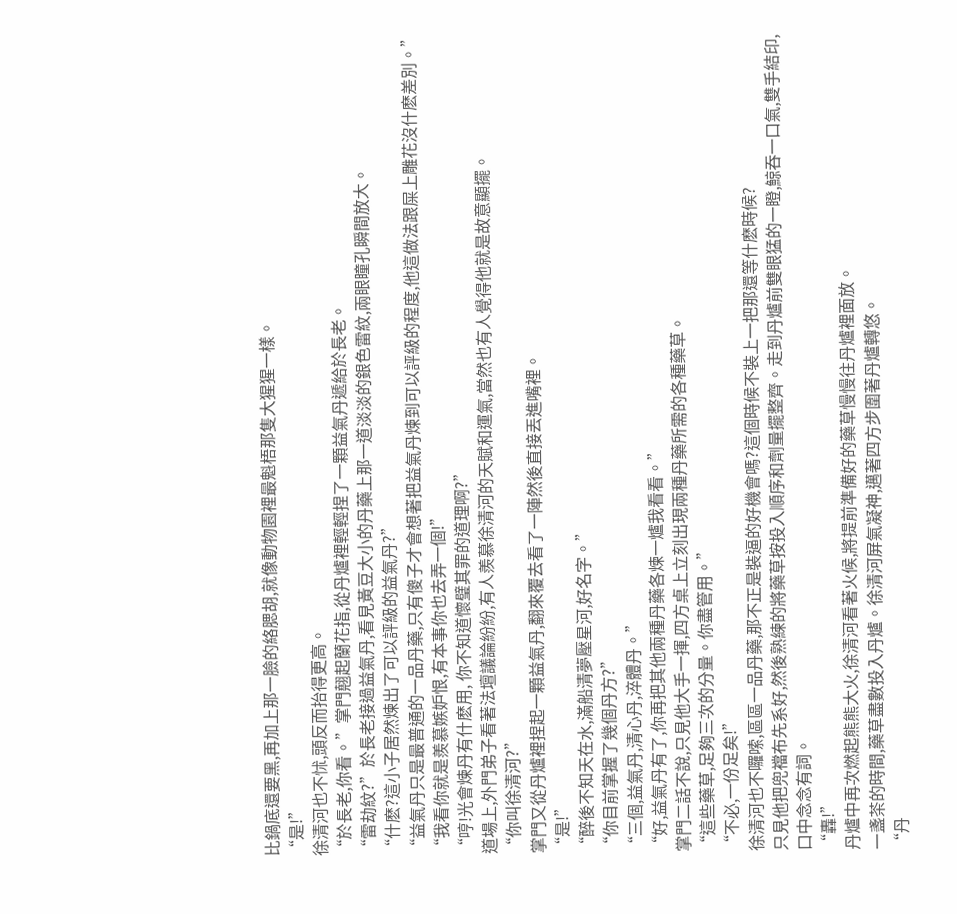比鍋底還要黑,再加上那一臉的絡腮胡,就像動物園裡最魁梧那隻大猩猩一樣。
“是!”
徐清河也不怵,頭反而抬得更高。
“於長老,你看。”掌門翹起蘭花指,從丹爐裡輕輕捏了一顆益氣丹遞給於長老。
“雷劫紋?”於長老接過益氣丹,看見黃豆大小的丹藥上那一道淡淡的銀色雷紋,兩眼瞳孔瞬間放大。
“什麽?這小子居然煉出了可以評級的益氣丹?”
“益氣丹只是最普通的一品丹藥,只有傻子才會想著把益氣丹煉到可以評級的程度,他這做法跟屎上雕花沒什麽差別。”
“我看你就是羨慕嫉妒恨,有本事你也去弄一個!”
“哼!光會煉丹有什麽用, 你不知道懷璧其罪的道理啊?”
道場上,外門弟子看著法壇議論紛紛,有人羨慕徐清河的天賦和運氣,當然也有人覺得他就是故意顯擺。
“你叫徐清河?”
掌門又從丹爐裡捏起一顆益氣丹,翻來覆去看了一陣然後直接丟進嘴裡。
“是!”
“醉後不知天在水,滿船清夢壓星河,好名字。”
“你目前掌握了幾個丹方?”
“三個,益氣丹,清心丹,淬體丹。”
“好,益氣丹有了,你再把其他兩種丹藥各煉一爐我看看。”
掌門二話不說,只見他大手一揮,四方桌上立刻出現兩種丹藥所需的各種藥草。
“這些藥草,足夠三次的分量。你盡管用。”
“不必,一份足矣!”
徐清河也不囉嗦,區區一品丹藥,那不正是裝逼的好機會嗎?這個時候不裝上一把那還等什麽時候?
只見他把兜襠布先系好,然後熟練的將藥草按投入順序和劑量擺整齊。走到丹爐前雙眼猛的一瞪,鯨吞一口氣,雙手結印,口中念念有詞。
“轟!”
丹爐中再次燃起熊熊大火,徐清河看著火候,將提前準備好的藥草慢慢往丹爐裡面放。
一盞茶的時間,藥草盡數投入丹爐。徐清河屏氣凝神,邁著四方步圍著丹爐轉悠。
“丹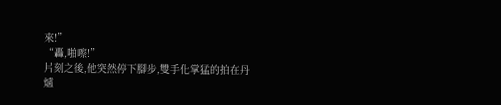來!”
“轟,啪嚓!”
片刻之後,他突然停下腳步,雙手化掌猛的拍在丹爐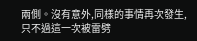兩側。沒有意外,同樣的事情再次發生,只不過這一次被雷劈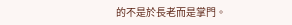的不是於長老而是掌門。